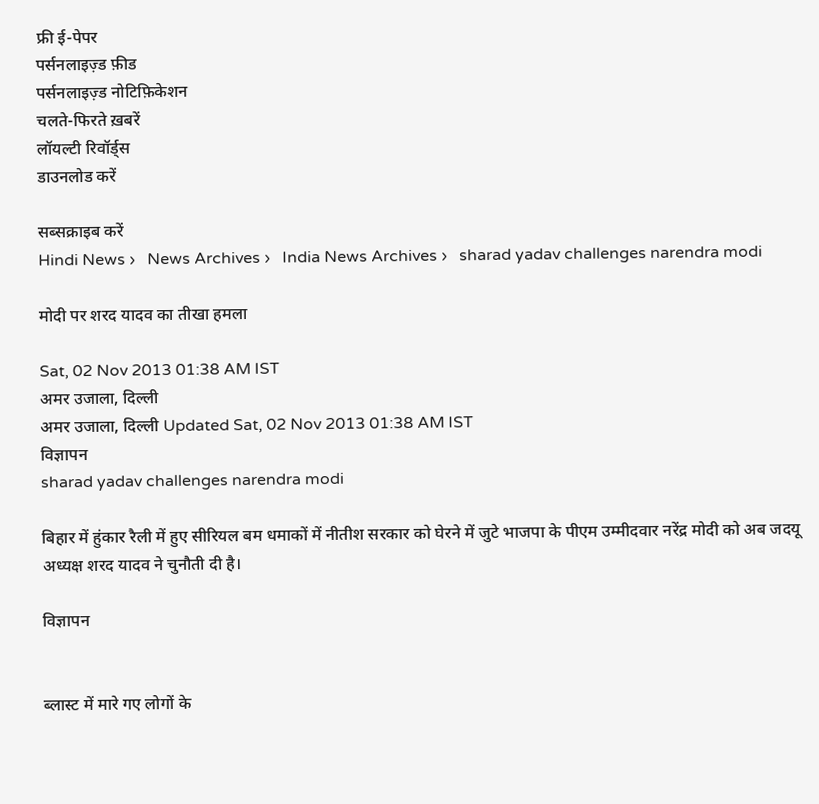फ्री ई-पेपर
पर्सनलाइज़्ड फ़ीड
पर्सनलाइज़्ड नोटिफ़िकेशन
चलते-फिरते ख़बरें
लॉयल्टी रिवॉर्ड्स
डाउनलोड करें

सब्सक्राइब करें
Hindi News ›   News Archives ›   India News Archives ›   sharad yadav challenges narendra modi

मोदी पर शरद यादव का तीखा हमला

Sat, 02 Nov 2013 01:38 AM IST
अमर उजाला, दिल्ली
अमर उजाला, दिल्ली Updated Sat, 02 Nov 2013 01:38 AM IST
विज्ञापन
sharad yadav challenges narendra modi

बिहार में हुंकार रैली में हुए सीरियल बम धमाकों में नीतीश सरकार को घेरने में जुटे भाजपा के पीएम उम्मीदवार नरेंद्र मोदी को अब जदयू अध्यक्ष शरद यादव ने चुनौती दी है।

विज्ञापन


ब्लास्ट में मारे गए लोगों के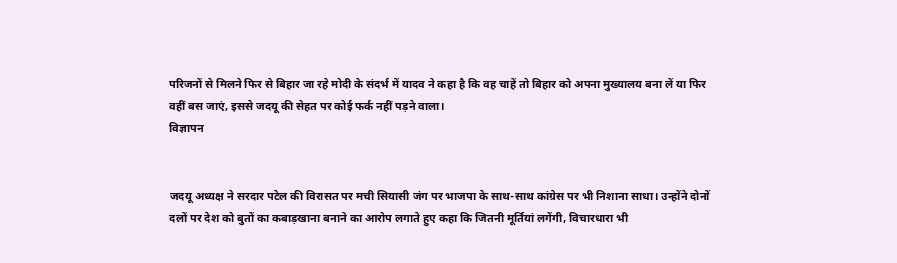परिजनों से मिलने फिर से बिहार जा रहे मोदी के संदर्भ में यादव ने कहा है कि वह चाहें तो बिहार को अपना मुख्यालय बना लें या फिर वहीं बस जाएं, इससे जदयू की सेहत पर कोई फर्क नहीं पड़ने वाला।
विज्ञापन


जदयू अध्यक्ष ने सरदार पटेल की विरासत पर मची सियासी जंग पर भाजपा के साथ-साथ कांग्रेस पर भी निशाना साधा। उन्होंने दोनों दलों पर देश को बुतों का कबाड़खाना बनाने का आरोप लगाते हुए कहा कि जितनी मूर्तियां लगेंगी, विचारधारा भी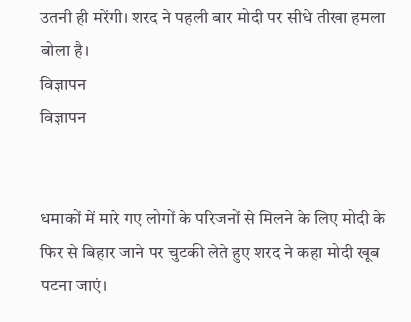उतनी ही मरेंगी। शरद ने पहली बार मोदी पर सीधे तीखा हमला बोला है।
विज्ञापन
विज्ञापन


धमाकों में मारे गए लोगों के परिजनों से मिलने के लिए मोदी के फिर से बिहार जाने पर चुटकी लेते हुए शरद ने कहा मोदी खूब पटना जाएं।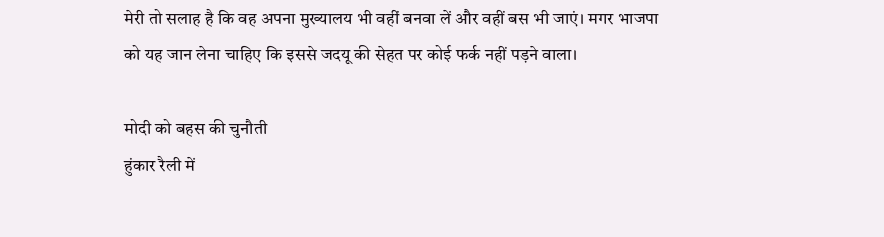मेरी तो सलाह है कि वह अपना मुख्यालय भी वहीं बनवा लें और वहीं बस भी जाएं। मगर भाजपा को यह जान लेना चाहिए कि इससे जदयू की सेहत पर कोई फर्क नहीं पड़ने वाला।

मोदी को बहस की चुनौती
हुंकार रैली में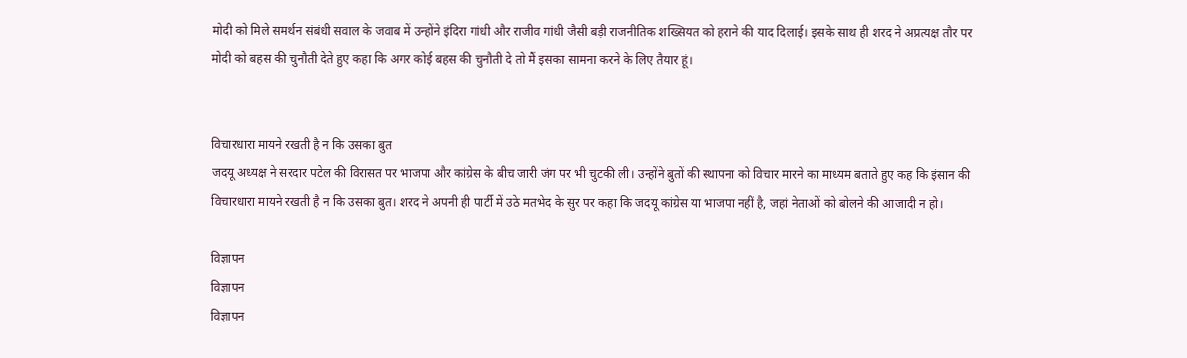मोदी को मिले समर्थन संबंधी सवाल के जवाब में उन्होंने इंदिरा गांधी और राजीव गांधी जैसी बड़ी राजनीतिक शख्सियत को हराने की याद दिलाई। इसके साथ ही शरद ने अप्रत्यक्ष तौर पर मोदी को बहस की चुनौती देते हुए कहा कि अगर कोई बहस की चुनौती दे तो मैं इसका सामना करने के लिए तैयार हूं।


विचारधारा मायने रखती है न कि उसका बुत
जदयू अध्यक्ष ने सरदार पटेल की विरासत पर भाजपा और कांग्रेस के बीच जारी जंग पर भी चुटकी ली। उन्होंने बुतों की स्थापना को विचार मारने का माध्यम बताते हुए कह कि इंसान की विचारधारा मायने रखती है न कि उसका बुत। शरद ने अपनी ही पार्टी में उठे मतभेद के सुर पर कहा कि जदयू कांग्रेस या भाजपा नहीं है, जहां नेताओं को बोलने की आजादी न हो।

विज्ञापन
विज्ञापन
विज्ञापन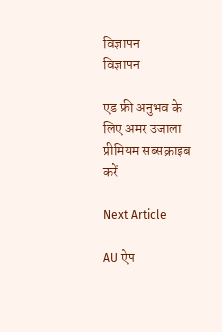विज्ञापन
विज्ञापन

एड फ्री अनुभव के लिए अमर उजाला प्रीमियम सब्सक्राइब करें

Next Article

AU ऐप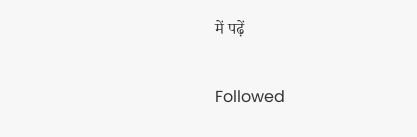में पढ़ें

Followed